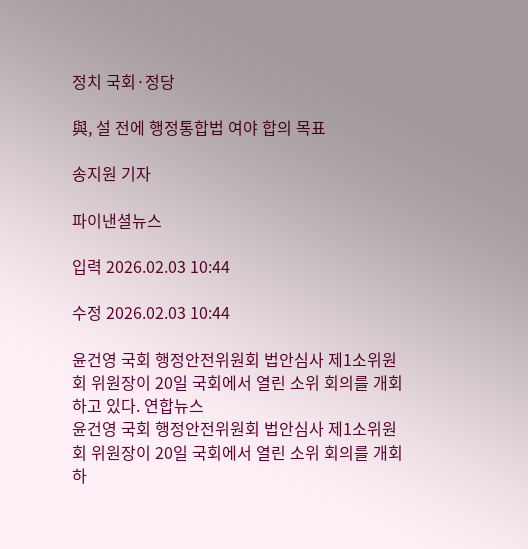정치 국회·정당

與, 설 전에 행정통합법 여야 합의 목표

송지원 기자

파이낸셜뉴스

입력 2026.02.03 10:44

수정 2026.02.03 10:44

윤건영 국회 행정안전위원회 법안심사 제1소위원회 위원장이 20일 국회에서 열린 소위 회의를 개회하고 있다. 연합뉴스
윤건영 국회 행정안전위원회 법안심사 제1소위원회 위원장이 20일 국회에서 열린 소위 회의를 개회하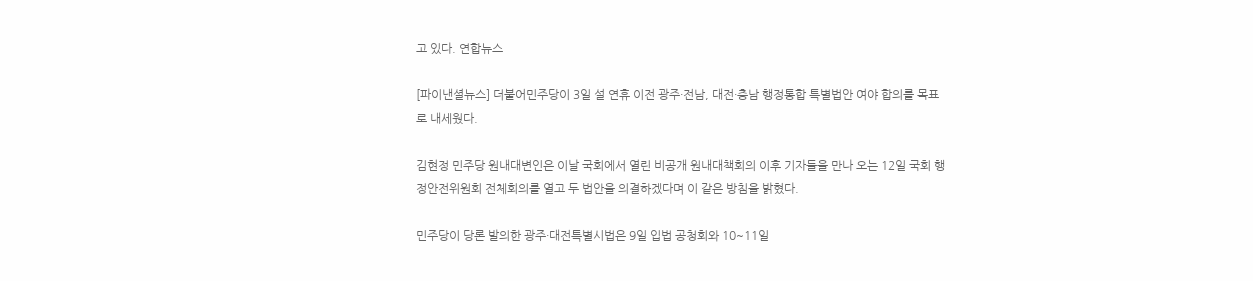고 있다. 연합뉴스

[파이낸셜뉴스] 더불어민주당이 3일 설 연휴 이전 광주·전남, 대전·충남 행정통합 특별법안 여야 합의를 목표로 내세웠다.

김현정 민주당 원내대변인은 이날 국회에서 열린 비공개 원내대책회의 이후 기자들을 만나 오는 12일 국회 행정안전위원회 전체회의를 열고 두 법안을 의결하겠다며 이 같은 방침을 밝혔다.

민주당이 당론 발의한 광주·대전특별시법은 9일 입법 공청회와 10~11일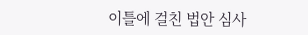이틀에 걸친 법안 심사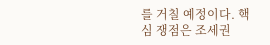를 거칠 예정이다. 핵심 쟁점은 조세권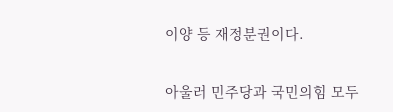이양 등 재정분권이다.


아울러 민주당과 국민의힘 모두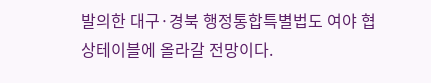발의한 대구·경북 행정통합특별법도 여야 협상테이블에 올라갈 전망이다.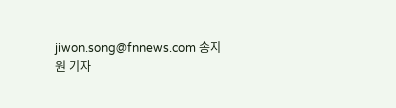jiwon.song@fnnews.com 송지원 기자